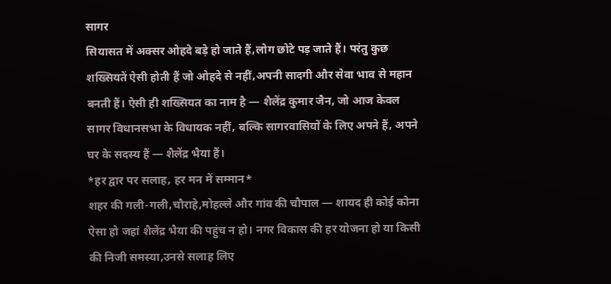सागर
सियासत में अक्सर ओहदे बड़े हो जाते हैं,लोग छोटे पड़ जाते हैं। परंतु कुछ शख्सियतें ऐसी होती हैं जो ओहदे से नहीं,अपनी सादगी और सेवा भाव से महान बनती हैं। ऐसी ही शख्सियत का नाम है — शैलेंद्र कुमार जैन, जो आज केवल सागर विधानसभा के विधायक नहीं, बल्कि सागरवासियों के लिए अपने हैं, अपने घर के सदस्य हैं — शैलेंद्र भैया हैं।
*हर द्वार पर सलाह, हर मन में सम्मान*
शहर की गली-गली,चौराहे,मोहल्ले और गांव की चौपाल — शायद ही कोई कोना ऐसा हो जहां शैलेंद्र भैया की पहुंच न हो। नगर विकास की हर योजना हो या किसी की निजी समस्या,उनसे सलाह लिए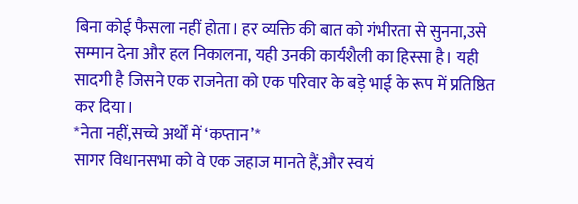बिना कोई फैसला नहीं होता। हर व्यक्ति की बात को गंभीरता से सुनना,उसे सम्मान देना और हल निकालना, यही उनकी कार्यशैली का हिस्सा है। यही सादगी है जिसने एक राजनेता को एक परिवार के बड़े भाई के रूप में प्रतिष्ठित कर दिया।
*नेता नहीं,सच्चे अर्थों में ‘कप्तान’*
सागर विधानसभा को वे एक जहाज मानते हैं,और स्वयं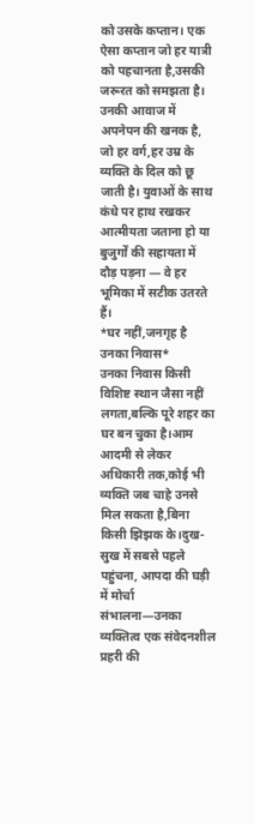को उसके कप्तान। एक ऐसा कप्तान जो हर यात्री को पहचानता है,उसकी जरूरत को समझता है। उनकी आवाज में अपनेपन की खनक है, जो हर वर्ग,हर उम्र के व्यक्ति के दिल को छू जाती है। युवाओं के साथ कंधे पर हाथ रखकर आत्मीयता जताना हो या बुजुर्गों की सहायता में दौड़ पड़ना — वे हर भूमिका में सटीक उतरते हैं।
*घर नहीं,जनगृह है उनका निवास*
उनका निवास किसी विशिष्ट स्थान जैसा नहीं लगता,बल्कि पूरे शहर का घर बन चुका है।आम आदमी से लेकर अधिकारी तक,कोई भी व्यक्ति जब चाहे उनसे मिल सकता है,बिना किसी झिझक के।दुख-सुख में सबसे पहले पहुंचना, आपदा की घड़ी में मोर्चा संभालना—उनका व्यक्तित्व एक संवेदनशील प्रहरी की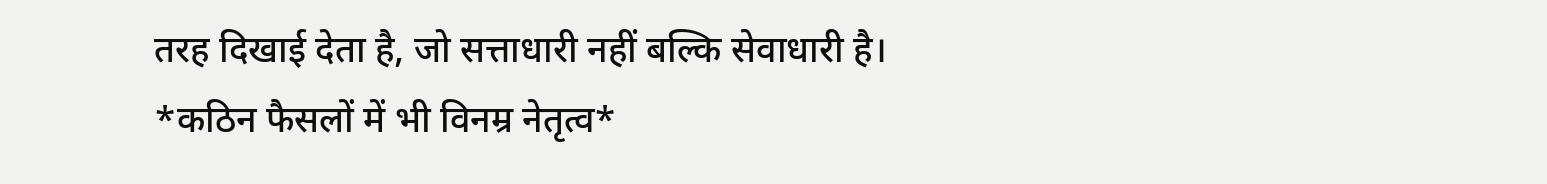तरह दिखाई देता है, जो सत्ताधारी नहीं बल्कि सेवाधारी है।
*कठिन फैसलों में भी विनम्र नेतृत्व*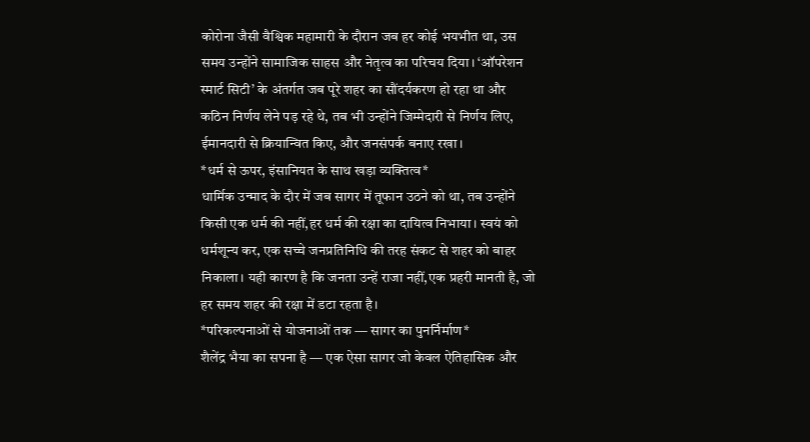कोरोना जैसी वैश्विक महामारी के दौरान जब हर कोई भयभीत था, उस समय उन्होंने सामाजिक साहस और नेतृत्व का परिचय दिया। ‘ऑपरेशन स्मार्ट सिटी’ के अंतर्गत जब पूरे शहर का सौंदर्यकरण हो रहा था और कठिन निर्णय लेने पड़ रहे थे, तब भी उन्होंने जिम्मेदारी से निर्णय लिए, ईमानदारी से क्रियान्वित किए, और जनसंपर्क बनाए रखा।
*धर्म से ऊपर, इंसानियत के साथ खड़ा व्यक्तित्व*
धार्मिक उन्माद के दौर में जब सागर में तूफान उठने को था, तब उन्होंने किसी एक धर्म की नहीं,हर धर्म की रक्षा का दायित्व निभाया। स्वयं को धर्मशून्य कर, एक सच्चे जनप्रतिनिधि की तरह संकट से शहर को बाहर निकाला। यही कारण है कि जनता उन्हें राजा नहीं,एक प्रहरी मानती है, जो हर समय शहर की रक्षा में डटा रहता है।
*परिकल्पनाओं से योजनाओं तक — सागर का पुनर्निर्माण*
शैलेंद्र भैया का सपना है — एक ऐसा सागर जो केवल ऐतिहासिक और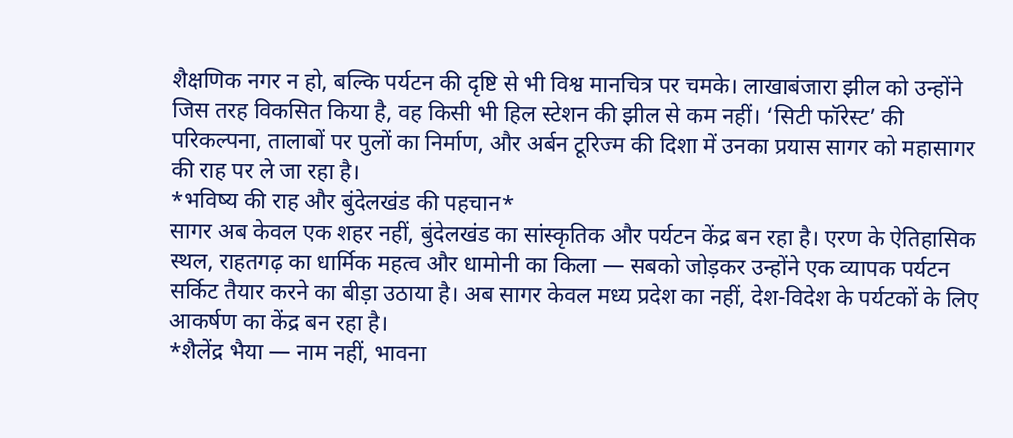शैक्षणिक नगर न हो, बल्कि पर्यटन की दृष्टि से भी विश्व मानचित्र पर चमके। लाखाबंजारा झील को उन्होंने जिस तरह विकसित किया है, वह किसी भी हिल स्टेशन की झील से कम नहीं। ‘सिटी फॉरेस्ट’ की परिकल्पना, तालाबों पर पुलों का निर्माण, और अर्बन टूरिज्म की दिशा में उनका प्रयास सागर को महासागर की राह पर ले जा रहा है।
*भविष्य की राह और बुंदेलखंड की पहचान*
सागर अब केवल एक शहर नहीं, बुंदेलखंड का सांस्कृतिक और पर्यटन केंद्र बन रहा है। एरण के ऐतिहासिक स्थल, राहतगढ़ का धार्मिक महत्व और धामोनी का किला — सबको जोड़कर उन्होंने एक व्यापक पर्यटन सर्किट तैयार करने का बीड़ा उठाया है। अब सागर केवल मध्य प्रदेश का नहीं, देश-विदेश के पर्यटकों के लिए आकर्षण का केंद्र बन रहा है।
*शैलेंद्र भैया — नाम नहीं, भावना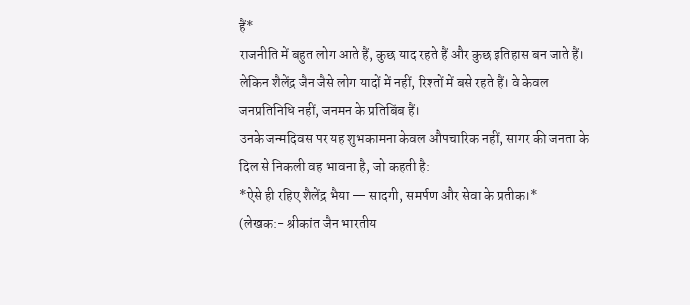हैं*
राजनीति में बहुत लोग आते हैं, कुछ याद रहते हैं और कुछ इतिहास बन जाते हैं। लेकिन शैलेंद्र जैन जैसे लोग यादों में नहीं, रिश्तों में बसे रहते हैं। वे केवल जनप्रतिनिधि नहीं, जनमन के प्रतिबिंब हैं।
उनके जन्मदिवस पर यह शुभकामना केवल औपचारिक नहीं, सागर की जनता के दिल से निकली वह भावना है, जो कहती है:
*ऐसे ही रहिए शैलेंद्र भैया — सादगी, समर्पण और सेवा के प्रतीक।*
(लेखक:- श्रीकांत जैन भारतीय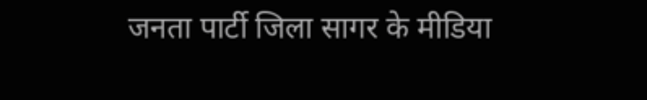जनता पार्टी जिला सागर के मीडिया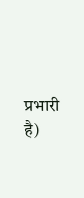प्रभारी है)